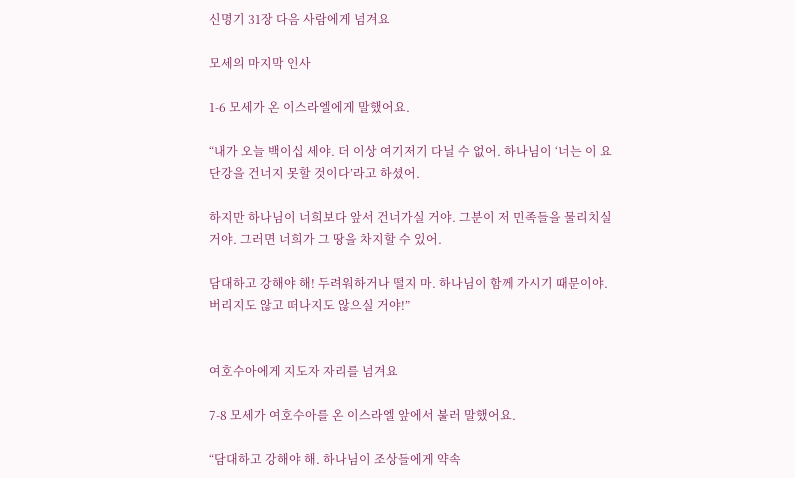신명기 31장 다음 사람에게 넘겨요

모세의 마지막 인사

1-6 모세가 온 이스라엘에게 말했어요.

“내가 오늘 백이십 세야. 더 이상 여기저기 다닐 수 없어. 하나님이 ‘너는 이 요단강을 건너지 못할 것이다’라고 하셨어.

하지만 하나님이 너희보다 앞서 건너가실 거야. 그분이 저 민족들을 물리치실 거야. 그러면 너희가 그 땅을 차지할 수 있어.

담대하고 강해야 해! 두려워하거나 떨지 마. 하나님이 함께 가시기 때문이야. 버리지도 않고 떠나지도 않으실 거야!”


여호수아에게 지도자 자리를 넘겨요

7-8 모세가 여호수아를 온 이스라엘 앞에서 불러 말했어요.

“담대하고 강해야 해. 하나님이 조상들에게 약속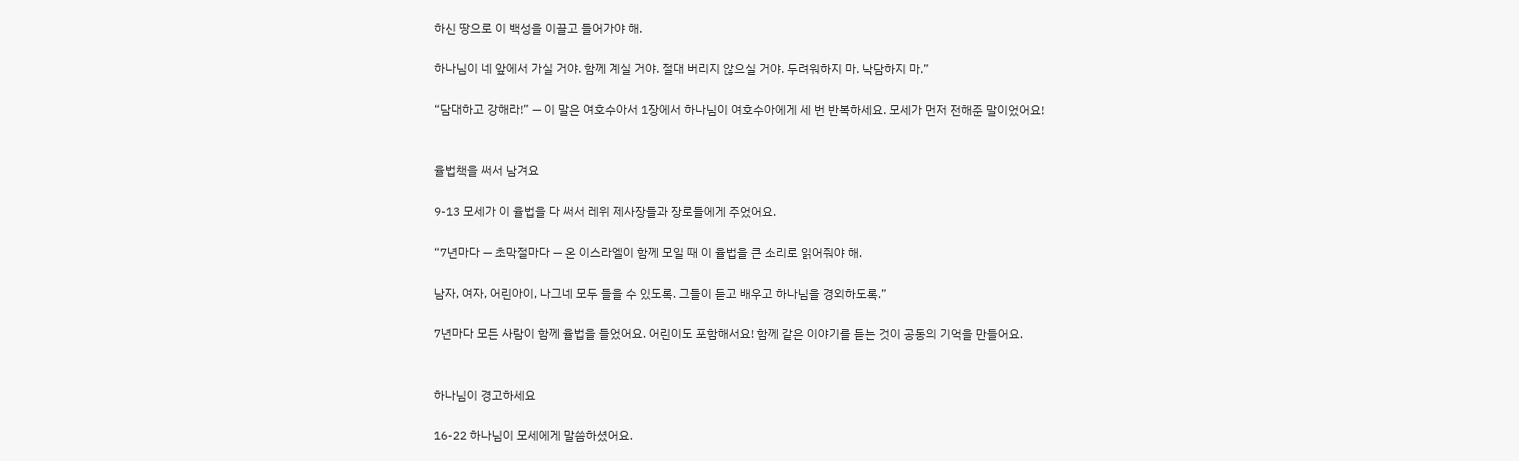하신 땅으로 이 백성을 이끌고 들어가야 해.

하나님이 네 앞에서 가실 거야. 함께 계실 거야. 절대 버리지 않으실 거야. 두려워하지 마. 낙담하지 마.”

“담대하고 강해라!” — 이 말은 여호수아서 1장에서 하나님이 여호수아에게 세 번 반복하세요. 모세가 먼저 전해준 말이었어요!


율법책을 써서 남겨요

9-13 모세가 이 율법을 다 써서 레위 제사장들과 장로들에게 주었어요.

“7년마다 — 초막절마다 — 온 이스라엘이 함께 모일 때 이 율법을 큰 소리로 읽어줘야 해.

남자, 여자, 어린아이, 나그네 모두 들을 수 있도록. 그들이 듣고 배우고 하나님을 경외하도록.”

7년마다 모든 사람이 함께 율법을 들었어요. 어린이도 포함해서요! 함께 같은 이야기를 듣는 것이 공동의 기억을 만들어요.


하나님이 경고하세요

16-22 하나님이 모세에게 말씀하셨어요.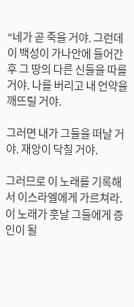“네가 곧 죽을 거야. 그런데 이 백성이 가나안에 들어간 후 그 땅의 다른 신들을 따를 거야. 나를 버리고 내 언약을 깨뜨릴 거야.

그러면 내가 그들을 떠날 거야. 재앙이 닥칠 거야.

그러므로 이 노래를 기록해서 이스라엘에게 가르쳐라. 이 노래가 훗날 그들에게 증인이 될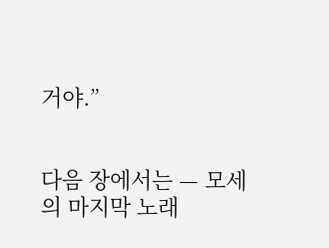거야.”


다음 장에서는 — 모세의 마지막 노래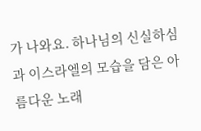가 나와요. 하나님의 신실하심과 이스라엘의 모습을 담은 아름다운 노래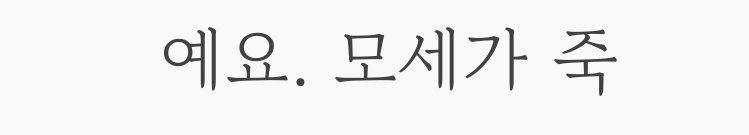예요. 모세가 죽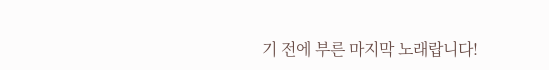기 전에 부른 마지막 노래랍니다!